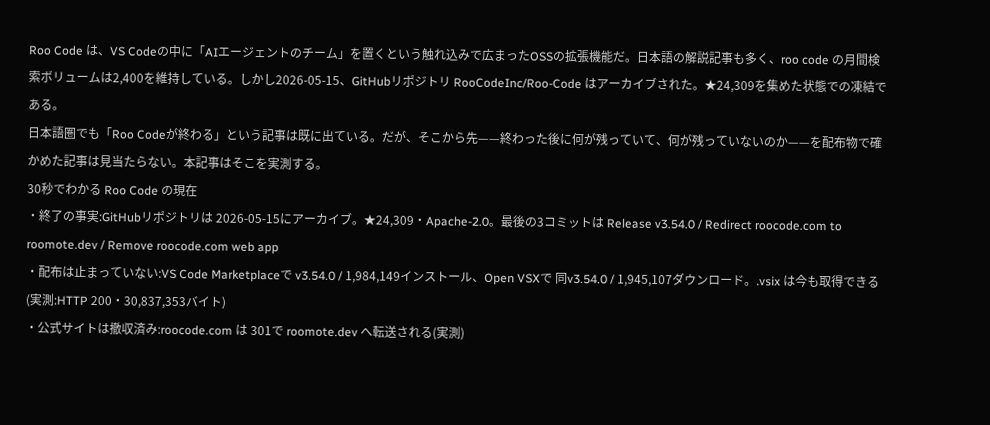Roo Code は、VS Codeの中に「AIエージェントのチーム」を置くという触れ込みで広まったOSSの拡張機能だ。日本語の解説記事も多く、roo code の月間検索ボリュームは2,400を維持している。しかし2026-05-15、GitHubリポジトリ RooCodeInc/Roo-Code はアーカイブされた。★24,309を集めた状態での凍結である。
日本語圏でも「Roo Codeが終わる」という記事は既に出ている。だが、そこから先——終わった後に何が残っていて、何が残っていないのか——を配布物で確かめた記事は見当たらない。本記事はそこを実測する。
30秒でわかる Roo Code の現在
・終了の事実:GitHubリポジトリは 2026-05-15にアーカイブ。★24,309・Apache-2.0。最後の3コミットは Release v3.54.0 / Redirect roocode.com to roomote.dev / Remove roocode.com web app
・配布は止まっていない:VS Code Marketplaceで v3.54.0 / 1,984,149インストール、Open VSXで 同v3.54.0 / 1,945,107ダウンロード。.vsix は今も取得できる(実測:HTTP 200・30,837,353バイト)
・公式サイトは撤収済み:roocode.com は 301で roomote.dev へ転送される(実測)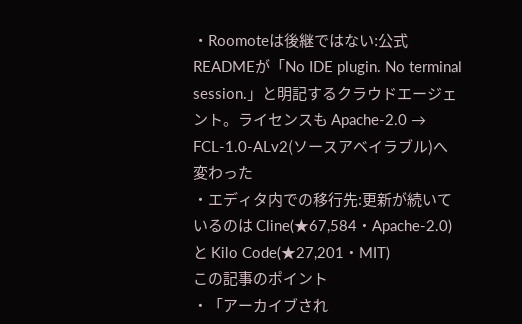・Roomoteは後継ではない:公式READMEが「No IDE plugin. No terminal session.」と明記するクラウドエージェント。ライセンスも Apache-2.0 → FCL-1.0-ALv2(ソースアベイラブル)へ変わった
・エディタ内での移行先:更新が続いているのは Cline(★67,584・Apache-2.0)と Kilo Code(★27,201・MIT)
この記事のポイント
・「アーカイブされ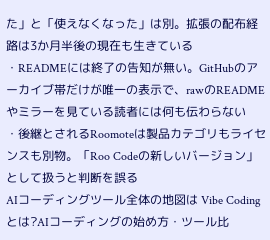た」と「使えなくなった」は別。拡張の配布経路は3か月半後の現在も生きている
・READMEには終了の告知が無い。GitHubのアーカイブ帯だけが唯一の表示で、rawのREADMEやミラーを見ている読者には何も伝わらない
・後継とされるRoomoteは製品カテゴリもライセンスも別物。「Roo Codeの新しいバージョン」として扱うと判断を誤る
AIコーディングツール全体の地図は Vibe Codingとは?AIコーディングの始め方・ツール比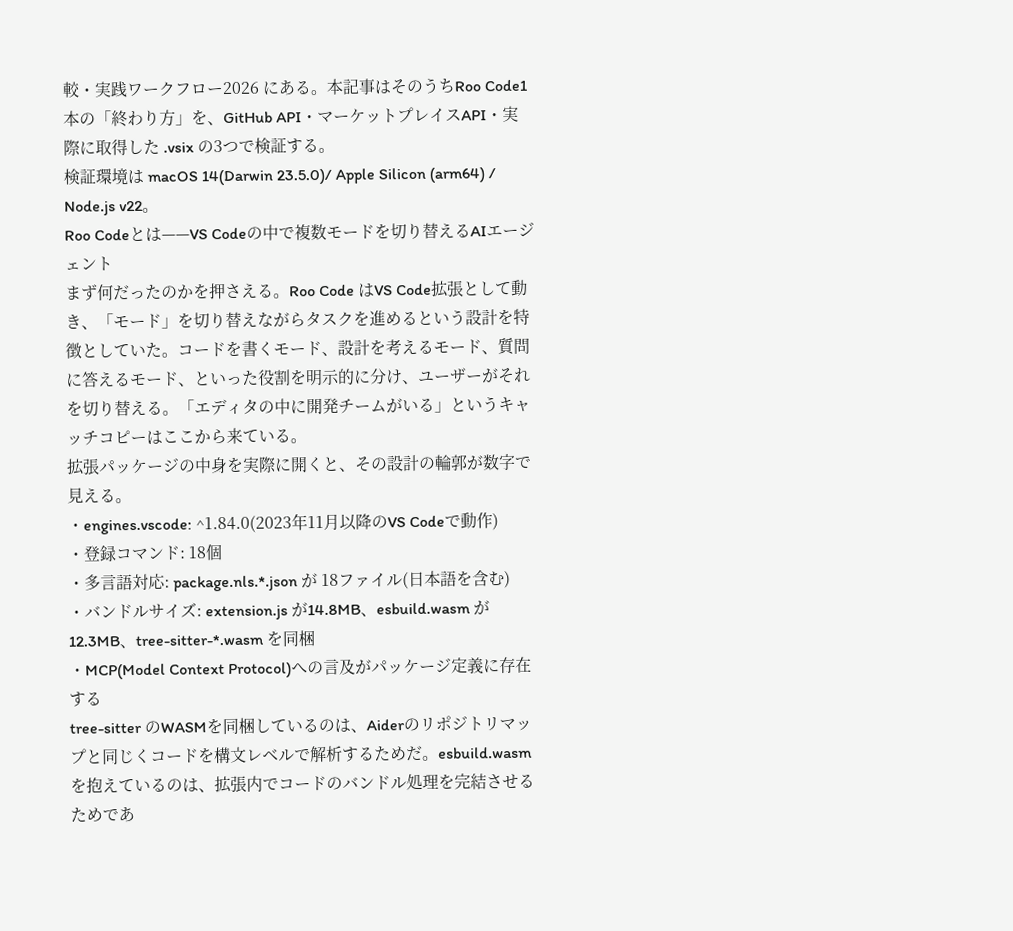較・実践ワークフロー2026 にある。本記事はそのうちRoo Code1本の「終わり方」を、GitHub API・マーケットプレイスAPI・実際に取得した .vsix の3つで検証する。
検証環境は macOS 14(Darwin 23.5.0)/ Apple Silicon (arm64) / Node.js v22。
Roo Codeとは——VS Codeの中で複数モードを切り替えるAIエージェント
まず何だったのかを押さえる。Roo Code はVS Code拡張として動き、「モード」を切り替えながらタスクを進めるという設計を特徴としていた。コードを書くモード、設計を考えるモード、質問に答えるモード、といった役割を明示的に分け、ユーザーがそれを切り替える。「エディタの中に開発チームがいる」というキャッチコピーはここから来ている。
拡張パッケージの中身を実際に開くと、その設計の輪郭が数字で見える。
・engines.vscode: ^1.84.0(2023年11月以降のVS Codeで動作)
・登録コマンド: 18個
・多言語対応: package.nls.*.json が 18ファイル(日本語を含む)
・バンドルサイズ: extension.js が14.8MB、esbuild.wasm が12.3MB、tree-sitter-*.wasm を同梱
・MCP(Model Context Protocol)への言及がパッケージ定義に存在する
tree-sitter のWASMを同梱しているのは、Aiderのリポジトリマップと同じくコードを構文レベルで解析するためだ。esbuild.wasm を抱えているのは、拡張内でコードのバンドル処理を完結させるためであ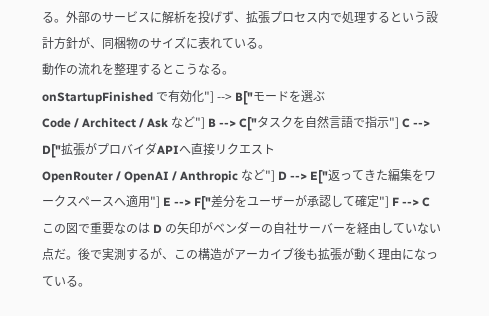る。外部のサービスに解析を投げず、拡張プロセス内で処理するという設計方針が、同梱物のサイズに表れている。
動作の流れを整理するとこうなる。
onStartupFinished で有効化"] --> B["モードを選ぶ
Code / Architect / Ask など"] B --> C["タスクを自然言語で指示"] C --> D["拡張がプロバイダAPIへ直接リクエスト
OpenRouter / OpenAI / Anthropic など"] D --> E["返ってきた編集をワークスペースへ適用"] E --> F["差分をユーザーが承認して確定"] F --> C
この図で重要なのは D の矢印がベンダーの自社サーバーを経由していない点だ。後で実測するが、この構造がアーカイブ後も拡張が動く理由になっている。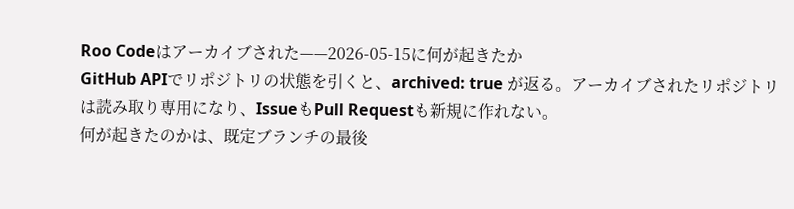Roo Codeはアーカイブされた——2026-05-15に何が起きたか
GitHub APIでリポジトリの状態を引くと、archived: true が返る。アーカイブされたリポジトリは読み取り専用になり、IssueもPull Requestも新規に作れない。
何が起きたのかは、既定ブランチの最後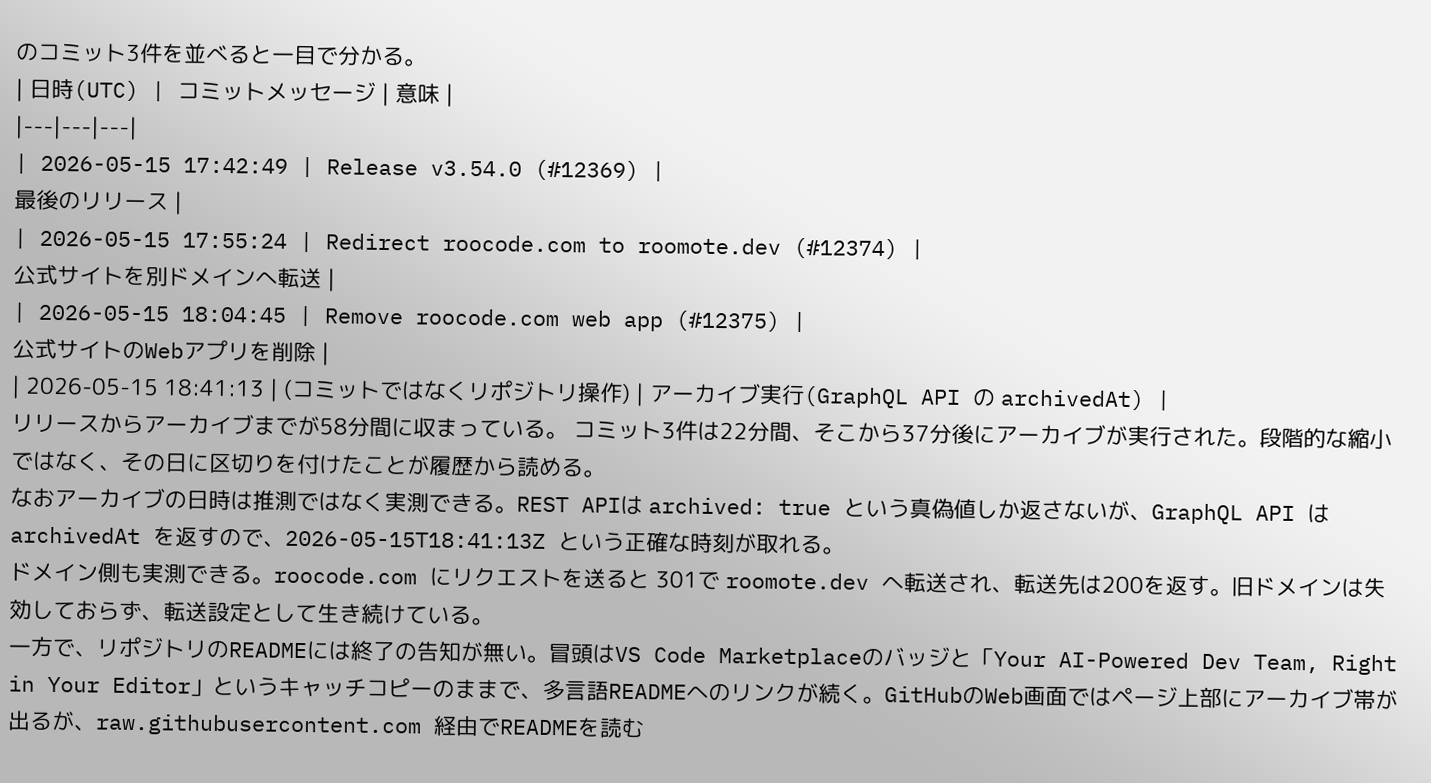のコミット3件を並べると一目で分かる。
| 日時(UTC) | コミットメッセージ | 意味 |
|---|---|---|
| 2026-05-15 17:42:49 | Release v3.54.0 (#12369) |
最後のリリース |
| 2026-05-15 17:55:24 | Redirect roocode.com to roomote.dev (#12374) |
公式サイトを別ドメインへ転送 |
| 2026-05-15 18:04:45 | Remove roocode.com web app (#12375) |
公式サイトのWebアプリを削除 |
| 2026-05-15 18:41:13 | (コミットではなくリポジトリ操作) | アーカイブ実行(GraphQL API の archivedAt) |
リリースからアーカイブまでが58分間に収まっている。 コミット3件は22分間、そこから37分後にアーカイブが実行された。段階的な縮小ではなく、その日に区切りを付けたことが履歴から読める。
なおアーカイブの日時は推測ではなく実測できる。REST APIは archived: true という真偽値しか返さないが、GraphQL API は archivedAt を返すので、2026-05-15T18:41:13Z という正確な時刻が取れる。
ドメイン側も実測できる。roocode.com にリクエストを送ると 301で roomote.dev へ転送され、転送先は200を返す。旧ドメインは失効しておらず、転送設定として生き続けている。
一方で、リポジトリのREADMEには終了の告知が無い。冒頭はVS Code Marketplaceのバッジと「Your AI-Powered Dev Team, Right in Your Editor」というキャッチコピーのままで、多言語READMEへのリンクが続く。GitHubのWeb画面ではページ上部にアーカイブ帯が出るが、raw.githubusercontent.com 経由でREADMEを読む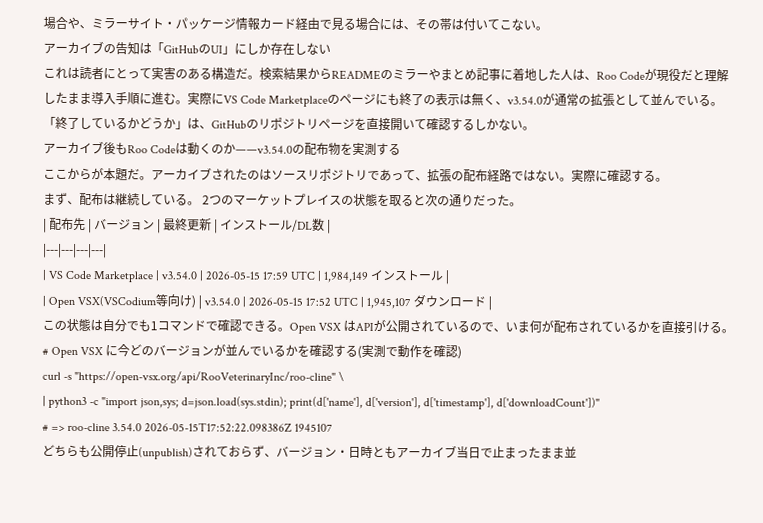場合や、ミラーサイト・パッケージ情報カード経由で見る場合には、その帯は付いてこない。
アーカイブの告知は「GitHubのUI」にしか存在しない
これは読者にとって実害のある構造だ。検索結果からREADMEのミラーやまとめ記事に着地した人は、Roo Codeが現役だと理解したまま導入手順に進む。実際にVS Code Marketplaceのページにも終了の表示は無く、v3.54.0が通常の拡張として並んでいる。「終了しているかどうか」は、GitHubのリポジトリページを直接開いて確認するしかない。
アーカイブ後もRoo Codeは動くのか——v3.54.0の配布物を実測する
ここからが本題だ。アーカイブされたのはソースリポジトリであって、拡張の配布経路ではない。実際に確認する。
まず、配布は継続している。 2つのマーケットプレイスの状態を取ると次の通りだった。
| 配布先 | バージョン | 最終更新 | インストール/DL数 |
|---|---|---|---|
| VS Code Marketplace | v3.54.0 | 2026-05-15 17:59 UTC | 1,984,149 インストール |
| Open VSX(VSCodium等向け) | v3.54.0 | 2026-05-15 17:52 UTC | 1,945,107 ダウンロード |
この状態は自分でも1コマンドで確認できる。Open VSX はAPIが公開されているので、いま何が配布されているかを直接引ける。
# Open VSX に今どのバージョンが並んでいるかを確認する(実測で動作を確認)
curl -s "https://open-vsx.org/api/RooVeterinaryInc/roo-cline" \
| python3 -c "import json,sys; d=json.load(sys.stdin); print(d['name'], d['version'], d['timestamp'], d['downloadCount'])"
# => roo-cline 3.54.0 2026-05-15T17:52:22.098386Z 1945107
どちらも公開停止(unpublish)されておらず、バージョン・日時ともアーカイブ当日で止まったまま並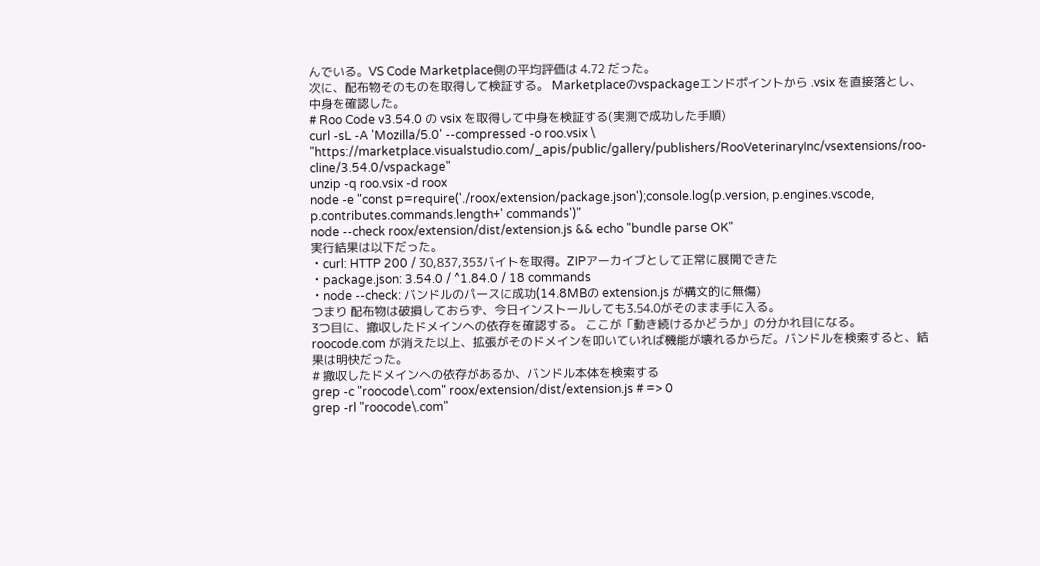んでいる。VS Code Marketplace側の平均評価は 4.72 だった。
次に、配布物そのものを取得して検証する。 Marketplaceのvspackageエンドポイントから .vsix を直接落とし、中身を確認した。
# Roo Code v3.54.0 の vsix を取得して中身を検証する(実測で成功した手順)
curl -sL -A 'Mozilla/5.0' --compressed -o roo.vsix \
"https://marketplace.visualstudio.com/_apis/public/gallery/publishers/RooVeterinaryInc/vsextensions/roo-cline/3.54.0/vspackage"
unzip -q roo.vsix -d roox
node -e "const p=require('./roox/extension/package.json');console.log(p.version, p.engines.vscode, p.contributes.commands.length+' commands')"
node --check roox/extension/dist/extension.js && echo "bundle parse OK"
実行結果は以下だった。
・curl: HTTP 200 / 30,837,353バイトを取得。ZIPアーカイブとして正常に展開できた
・package.json: 3.54.0 / ^1.84.0 / 18 commands
・node --check: バンドルのパースに成功(14.8MBの extension.js が構文的に無傷)
つまり 配布物は破損しておらず、今日インストールしても3.54.0がそのまま手に入る。
3つ目に、撤収したドメインへの依存を確認する。 ここが「動き続けるかどうか」の分かれ目になる。roocode.com が消えた以上、拡張がそのドメインを叩いていれば機能が壊れるからだ。バンドルを検索すると、結果は明快だった。
# 撤収したドメインへの依存があるか、バンドル本体を検索する
grep -c "roocode\.com" roox/extension/dist/extension.js # => 0
grep -rl "roocode\.com"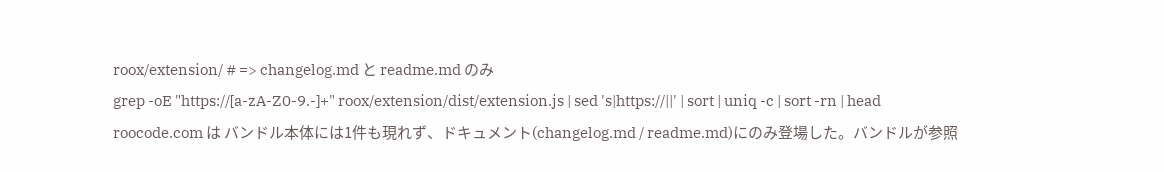roox/extension/ # => changelog.md と readme.md のみ
grep -oE "https://[a-zA-Z0-9.-]+" roox/extension/dist/extension.js | sed 's|https://||' | sort | uniq -c | sort -rn | head
roocode.com は バンドル本体には1件も現れず、ドキュメント(changelog.md / readme.md)にのみ登場した。バンドルが参照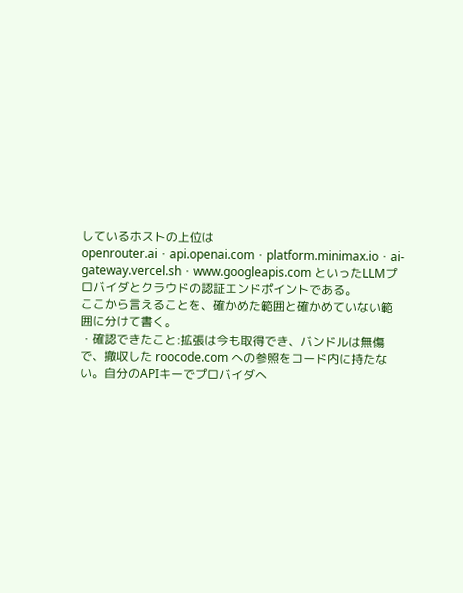しているホストの上位は openrouter.ai・api.openai.com・platform.minimax.io・ai-gateway.vercel.sh・www.googleapis.com といったLLMプロバイダとクラウドの認証エンドポイントである。
ここから言えることを、確かめた範囲と確かめていない範囲に分けて書く。
・確認できたこと:拡張は今も取得でき、バンドルは無傷で、撤収した roocode.com への参照をコード内に持たない。自分のAPIキーでプロバイダへ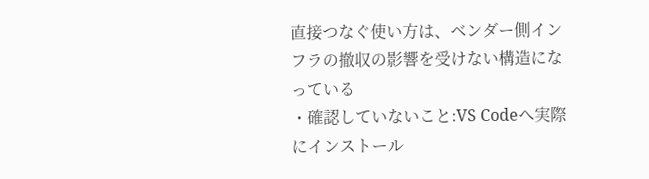直接つなぐ使い方は、ベンダー側インフラの撤収の影響を受けない構造になっている
・確認していないこと:VS Codeへ実際にインストール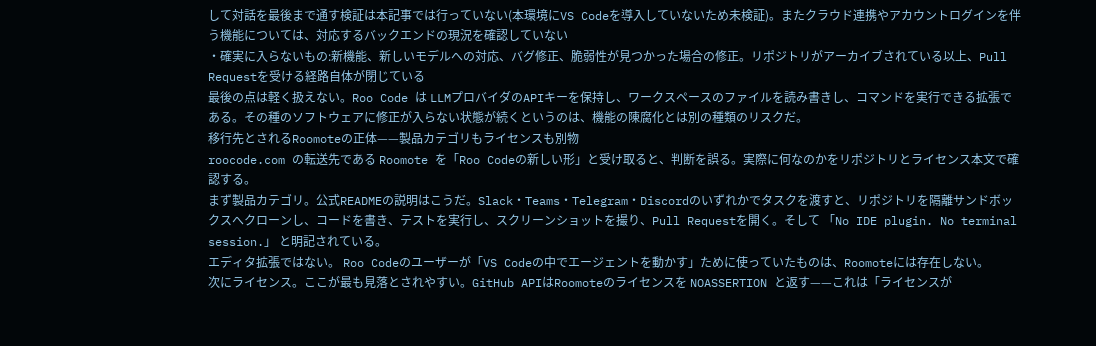して対話を最後まで通す検証は本記事では行っていない(本環境にVS Codeを導入していないため未検証)。またクラウド連携やアカウントログインを伴う機能については、対応するバックエンドの現況を確認していない
・確実に入らないもの:新機能、新しいモデルへの対応、バグ修正、脆弱性が見つかった場合の修正。リポジトリがアーカイブされている以上、Pull Requestを受ける経路自体が閉じている
最後の点は軽く扱えない。Roo Code は LLMプロバイダのAPIキーを保持し、ワークスペースのファイルを読み書きし、コマンドを実行できる拡張である。その種のソフトウェアに修正が入らない状態が続くというのは、機能の陳腐化とは別の種類のリスクだ。
移行先とされるRoomoteの正体——製品カテゴリもライセンスも別物
roocode.com の転送先である Roomote を「Roo Codeの新しい形」と受け取ると、判断を誤る。実際に何なのかをリポジトリとライセンス本文で確認する。
まず製品カテゴリ。公式READMEの説明はこうだ。Slack・Teams・Telegram・Discordのいずれかでタスクを渡すと、リポジトリを隔離サンドボックスへクローンし、コードを書き、テストを実行し、スクリーンショットを撮り、Pull Requestを開く。そして 「No IDE plugin. No terminal session.」 と明記されている。
エディタ拡張ではない。 Roo Codeのユーザーが「VS Codeの中でエージェントを動かす」ために使っていたものは、Roomoteには存在しない。
次にライセンス。ここが最も見落とされやすい。GitHub APIはRoomoteのライセンスを NOASSERTION と返す——これは「ライセンスが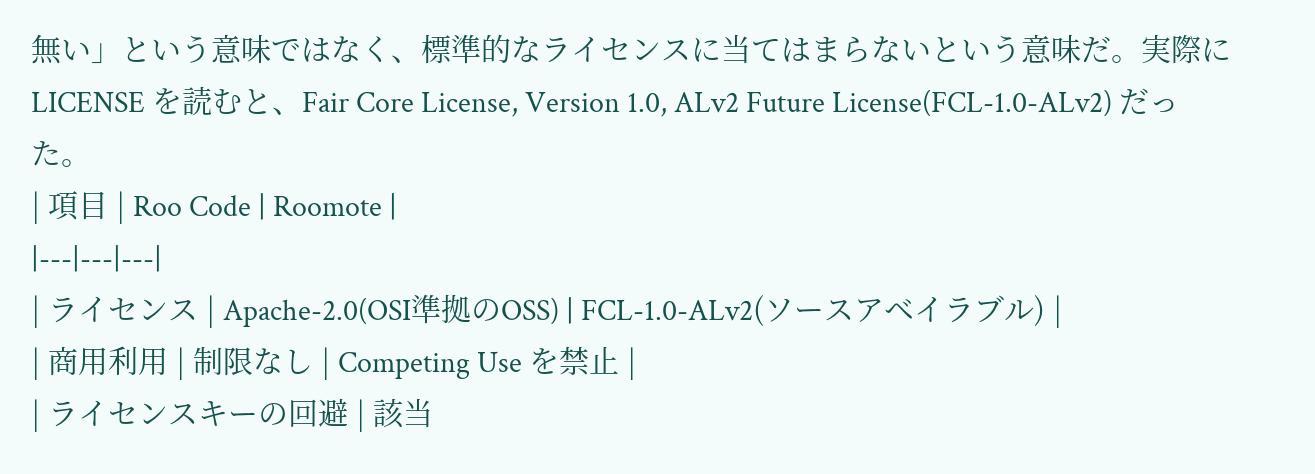無い」という意味ではなく、標準的なライセンスに当てはまらないという意味だ。実際に LICENSE を読むと、Fair Core License, Version 1.0, ALv2 Future License(FCL-1.0-ALv2) だった。
| 項目 | Roo Code | Roomote |
|---|---|---|
| ライセンス | Apache-2.0(OSI準拠のOSS) | FCL-1.0-ALv2(ソースアベイラブル) |
| 商用利用 | 制限なし | Competing Use を禁止 |
| ライセンスキーの回避 | 該当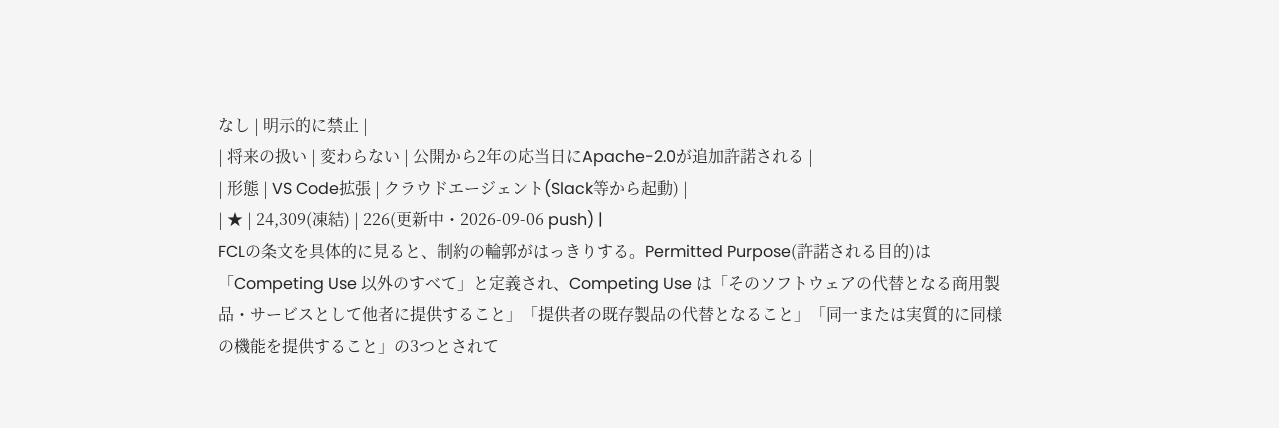なし | 明示的に禁止 |
| 将来の扱い | 変わらない | 公開から2年の応当日にApache-2.0が追加許諾される |
| 形態 | VS Code拡張 | クラウドエージェント(Slack等から起動) |
| ★ | 24,309(凍結) | 226(更新中・2026-09-06 push) |
FCLの条文を具体的に見ると、制約の輪郭がはっきりする。Permitted Purpose(許諾される目的)は「Competing Use 以外のすべて」と定義され、Competing Use は「そのソフトウェアの代替となる商用製品・サービスとして他者に提供すること」「提供者の既存製品の代替となること」「同一または実質的に同様の機能を提供すること」の3つとされて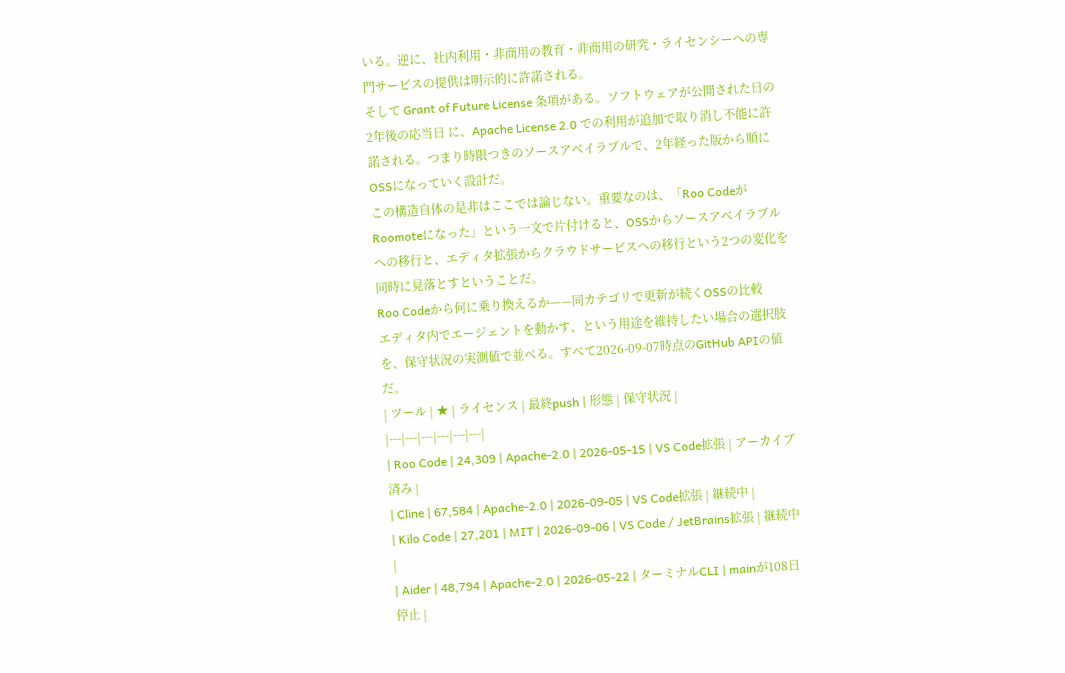いる。逆に、社内利用・非商用の教育・非商用の研究・ライセンシーへの専門サービスの提供は明示的に許諾される。
そして Grant of Future License 条項がある。ソフトウェアが公開された日の 2年後の応当日 に、Apache License 2.0 での利用が追加で取り消し不能に許諾される。つまり時限つきのソースアベイラブルで、2年経った版から順にOSSになっていく設計だ。
この構造自体の是非はここでは論じない。重要なのは、「Roo CodeがRoomoteになった」という一文で片付けると、OSSからソースアベイラブルへの移行と、エディタ拡張からクラウドサービスへの移行という2つの変化を同時に見落とすということだ。
Roo Codeから何に乗り換えるか——同カテゴリで更新が続くOSSの比較
エディタ内でエージェントを動かす、という用途を維持したい場合の選択肢を、保守状況の実測値で並べる。すべて2026-09-07時点のGitHub APIの値だ。
| ツール | ★ | ライセンス | 最終push | 形態 | 保守状況 |
|---|---|---|---|---|---|
| Roo Code | 24,309 | Apache-2.0 | 2026-05-15 | VS Code拡張 | アーカイブ済み |
| Cline | 67,584 | Apache-2.0 | 2026-09-05 | VS Code拡張 | 継続中 |
| Kilo Code | 27,201 | MIT | 2026-09-06 | VS Code / JetBrains拡張 | 継続中 |
| Aider | 48,794 | Apache-2.0 | 2026-05-22 | ターミナルCLI | mainが108日停止 |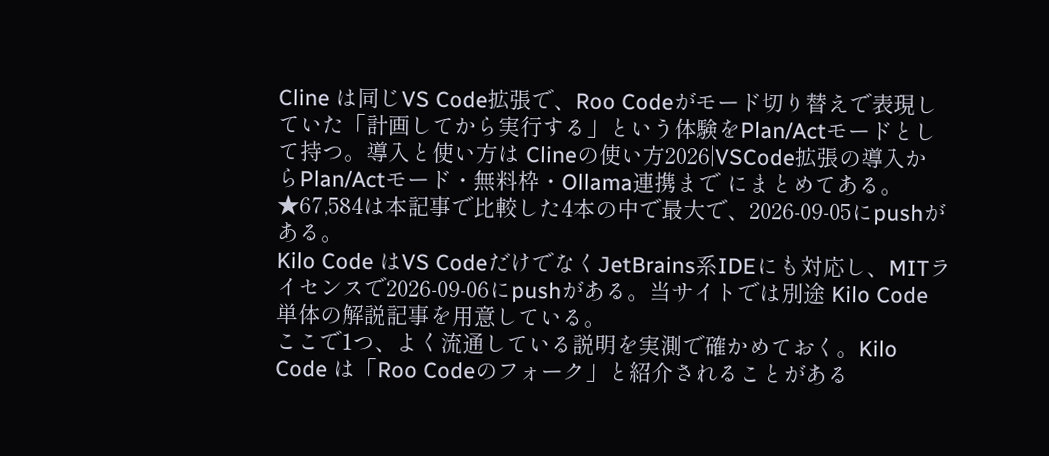Cline は同じVS Code拡張で、Roo Codeがモード切り替えで表現していた「計画してから実行する」という体験をPlan/Actモードとして持つ。導入と使い方は Clineの使い方2026|VSCode拡張の導入からPlan/Actモード・無料枠・Ollama連携まで にまとめてある。★67,584は本記事で比較した4本の中で最大で、2026-09-05にpushがある。
Kilo Code はVS CodeだけでなくJetBrains系IDEにも対応し、MITライセンスで2026-09-06にpushがある。当サイトでは別途 Kilo Code 単体の解説記事を用意している。
ここで1つ、よく流通している説明を実測で確かめておく。Kilo Code は「Roo Codeのフォーク」と紹介されることがある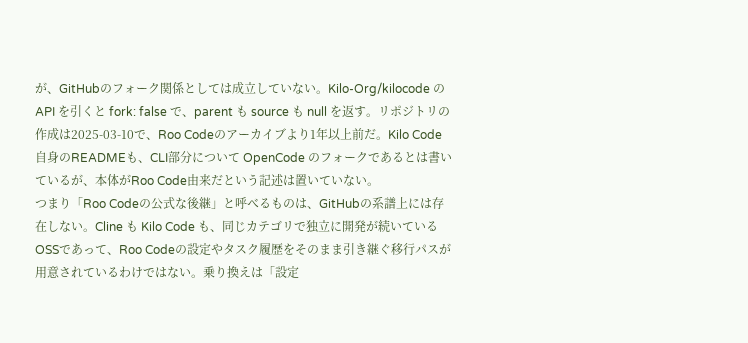が、GitHubのフォーク関係としては成立していない。Kilo-Org/kilocode の API を引くと fork: false で、parent も source も null を返す。リポジトリの作成は2025-03-10で、Roo Codeのアーカイブより1年以上前だ。Kilo Code 自身のREADMEも、CLI部分について OpenCode のフォークであるとは書いているが、本体がRoo Code由来だという記述は置いていない。
つまり「Roo Codeの公式な後継」と呼べるものは、GitHubの系譜上には存在しない。Cline も Kilo Code も、同じカテゴリで独立に開発が続いているOSSであって、Roo Codeの設定やタスク履歴をそのまま引き継ぐ移行パスが用意されているわけではない。乗り換えは「設定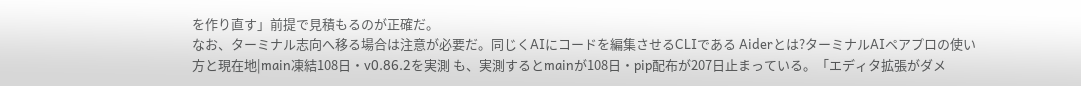を作り直す」前提で見積もるのが正確だ。
なお、ターミナル志向へ移る場合は注意が必要だ。同じくAIにコードを編集させるCLIである Aiderとは?ターミナルAIペアプロの使い方と現在地|main凍結108日・v0.86.2を実測 も、実測するとmainが108日・pip配布が207日止まっている。「エディタ拡張がダメ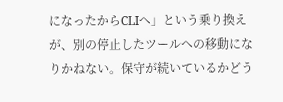になったからCLIへ」という乗り換えが、別の停止したツールへの移動になりかねない。保守が続いているかどう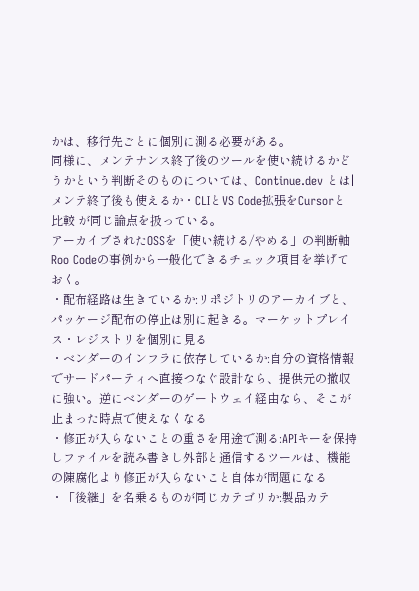かは、移行先ごとに個別に測る必要がある。
同様に、メンテナンス終了後のツールを使い続けるかどうかという判断そのものについては、Continue.dev とは|メンテ終了後も使えるか・CLIとVS Code拡張をCursorと比較 が同じ論点を扱っている。
アーカイブされたOSSを「使い続ける/やめる」の判断軸
Roo Codeの事例から一般化できるチェック項目を挙げておく。
・配布経路は生きているか:リポジトリのアーカイブと、パッケージ配布の停止は別に起きる。マーケットプレイス・レジストリを個別に見る
・ベンダーのインフラに依存しているか:自分の資格情報でサードパーティへ直接つなぐ設計なら、提供元の撤収に強い。逆にベンダーのゲートウェイ経由なら、そこが止まった時点で使えなくなる
・修正が入らないことの重さを用途で測る:APIキーを保持しファイルを読み書きし外部と通信するツールは、機能の陳腐化より修正が入らないこと自体が問題になる
・「後継」を名乗るものが同じカテゴリか:製品カテ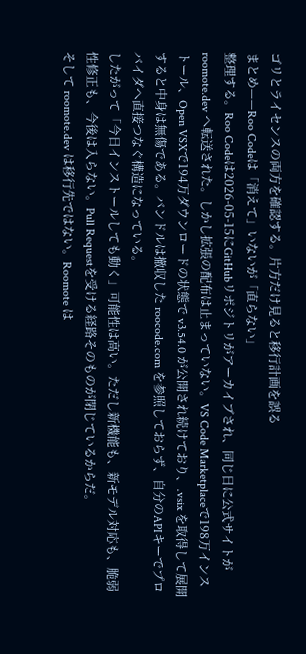ゴリとライセンスの両方を確認する。片方だけ見ると移行計画を誤る
まとめ——Roo Codeは「消えて」いないが「直らない」
整理する。Roo Codeは2026-05-15にGitHubリポジトリがアーカイブされ、同じ日に公式サイトが roomote.dev へ転送された。しかし拡張の配布は止まっていない。VS Code Marketplaceで198万インストール、Open VSXで194万ダウンロードの状態で v3.54.0 が公開され続けており、.vsix を取得して展開すると中身は無傷である。バンドルは撤収した roocode.com を参照しておらず、自分のAPIキーでプロバイダへ直接つなぐ構造になっている。
したがって「今日インストールしても動く」可能性は高い。ただし新機能も、新モデル対応も、脆弱性修正も、今後は入らない。Pull Requestを受ける経路そのものが閉じているからだ。
そして roomote.dev は移行先ではない。Roomote は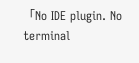「No IDE plugin. No terminal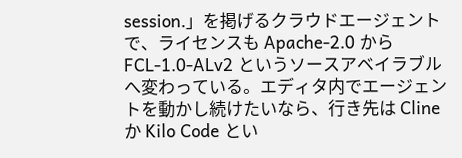session.」を掲げるクラウドエージェントで、ライセンスも Apache-2.0 から FCL-1.0-ALv2 というソースアベイラブルへ変わっている。エディタ内でエージェントを動かし続けたいなら、行き先は Cline か Kilo Code とい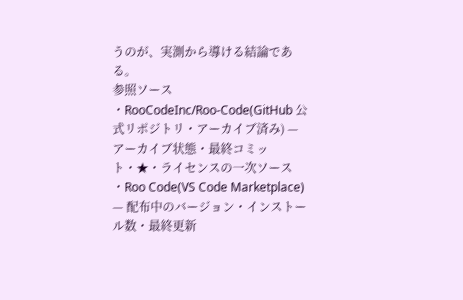うのが、実測から導ける結論である。
参照ソース
・RooCodeInc/Roo-Code(GitHub 公式リポジトリ・アーカイブ済み) — アーカイブ状態・最終コミット・★・ライセンスの一次ソース
・Roo Code(VS Code Marketplace) — 配布中のバージョン・インストール数・最終更新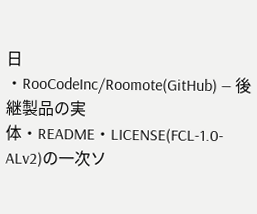日
・RooCodeInc/Roomote(GitHub) — 後継製品の実体・README・LICENSE(FCL-1.0-ALv2)の一次ソ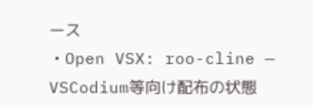ース
・Open VSX: roo-cline — VSCodium等向け配布の状態